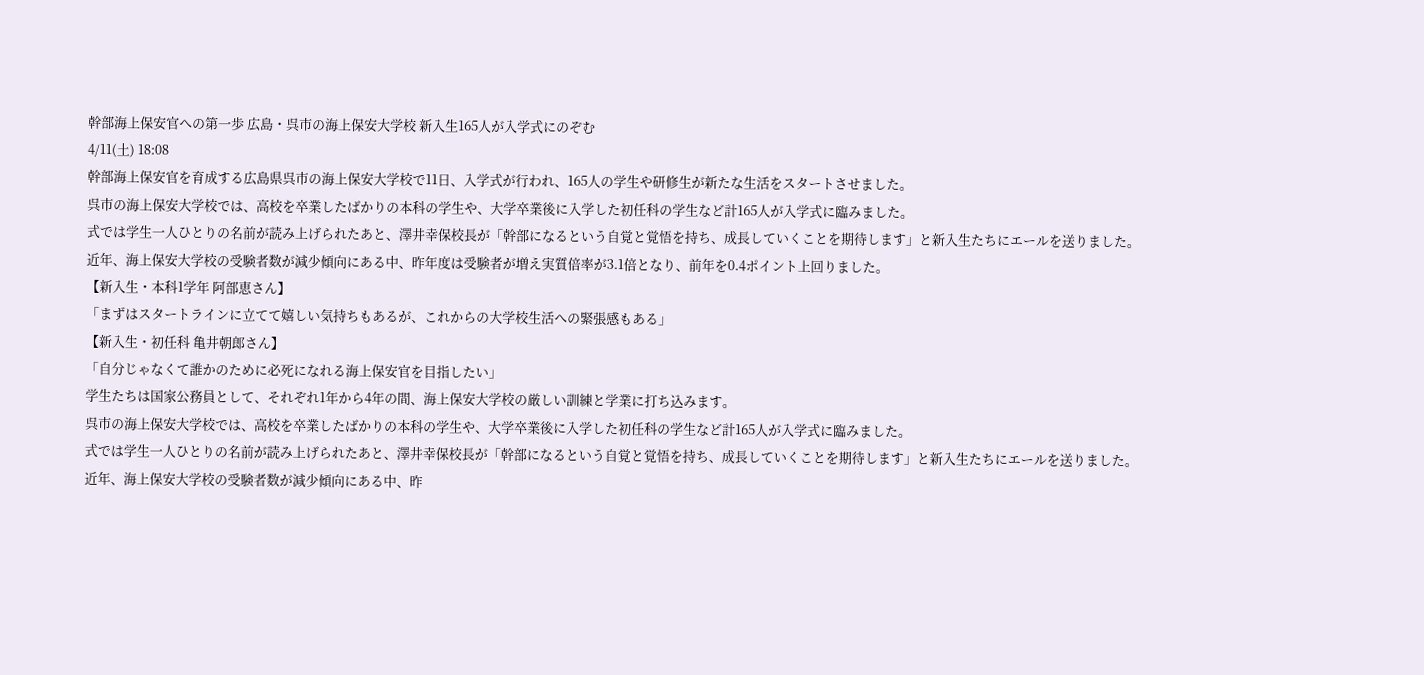幹部海上保安官への第一歩 広島・呉市の海上保安大学校 新入生165人が入学式にのぞむ
4/11(土) 18:08
幹部海上保安官を育成する広島県呉市の海上保安大学校で11日、入学式が行われ、165人の学生や研修生が新たな生活をスタートさせました。
呉市の海上保安大学校では、高校を卒業したばかりの本科の学生や、大学卒業後に入学した初任科の学生など計165人が入学式に臨みました。
式では学生一人ひとりの名前が読み上げられたあと、澤井幸保校長が「幹部になるという自覚と覚悟を持ち、成長していくことを期待します」と新入生たちにエールを送りました。
近年、海上保安大学校の受験者数が減少傾向にある中、昨年度は受験者が増え実質倍率が3.1倍となり、前年を0.4ポイント上回りました。
【新入生・本科1学年 阿部恵さん】
「まずはスタートラインに立てて嬉しい気持ちもあるが、これからの大学校生活への緊張感もある」
【新入生・初任科 亀井朝郎さん】
「自分じゃなくて誰かのために必死になれる海上保安官を目指したい」
学生たちは国家公務員として、それぞれ1年から4年の間、海上保安大学校の厳しい訓練と学業に打ち込みます。
呉市の海上保安大学校では、高校を卒業したばかりの本科の学生や、大学卒業後に入学した初任科の学生など計165人が入学式に臨みました。
式では学生一人ひとりの名前が読み上げられたあと、澤井幸保校長が「幹部になるという自覚と覚悟を持ち、成長していくことを期待します」と新入生たちにエールを送りました。
近年、海上保安大学校の受験者数が減少傾向にある中、昨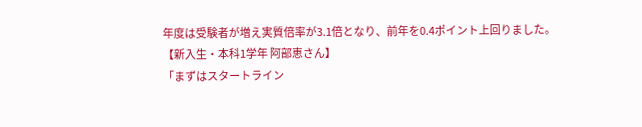年度は受験者が増え実質倍率が3.1倍となり、前年を0.4ポイント上回りました。
【新入生・本科1学年 阿部恵さん】
「まずはスタートライン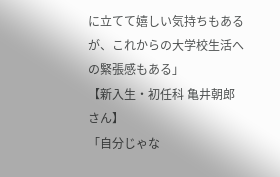に立てて嬉しい気持ちもあるが、これからの大学校生活への緊張感もある」
【新入生・初任科 亀井朝郎さん】
「自分じゃな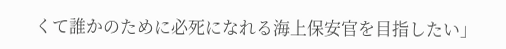くて誰かのために必死になれる海上保安官を目指したい」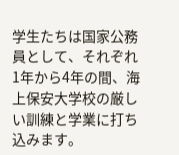学生たちは国家公務員として、それぞれ1年から4年の間、海上保安大学校の厳しい訓練と学業に打ち込みます。